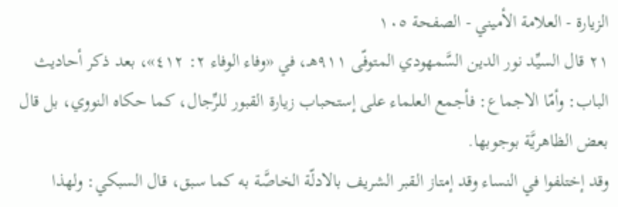الزيارة - العلامة الأميني - الصفحة ١٠٥
٢١ قال السيِّد نور الدين السَّمهودي المتوفّى ٩١١هـ، في «وفاء الوفاء ٢: ٤١٢»، بعد ذكر أحاديث الباب: وأمّا الاجماع: فأجمع العلماء على إستحباب زيارة القبور للرِّجال، كما حكاه النووي، بل قال بعض الظاهريَّة بوجوبها.
وقد إختلفوا في النساء وقد إمتاز القبر الشريف بالادلّة الخاصَّة به كما سبق، قال السبكي: ولهذا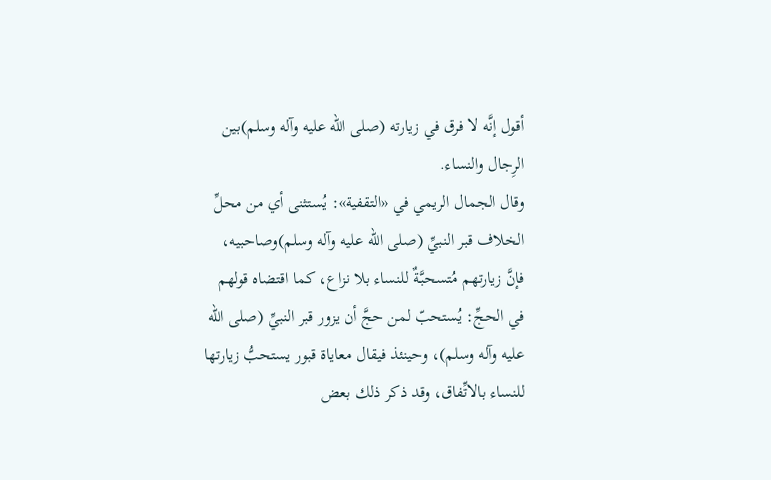أقول إنَّه لا فرق في زيارته (صلى الله عليه وآله وسلم)بين الرِجال والنساء.
وقال الجمال الريمي في «التقفية»: يُستثنى أي من محلِّ الخلاف قبر النبيِّ (صلى الله عليه وآله وسلم)وصاحبيه، فإنَّ زيارتهم مُتسحبَّةٌ للنساء بلا نزاع، كما اقتضاه قولهم في الحجِّ: يُستحبّ لمن حجَّ أن يزور قبر النبيِّ (صلى الله عليه وآله وسلم)، وحينئذ فيقال معاياة قبور يستحبُّ زيارتها للنساء بالاتِّفاق، وقد ذكر ذلك بعض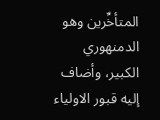المتأخِّرين وهو الدمنهوري الكبير، وأضاف إليه قبور الاولياء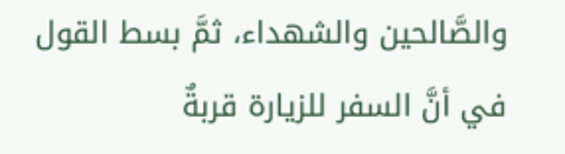والصَّالحين والشهداء، ثمَّ بسط القول في أنَّ السفر للزيارة قربةٌ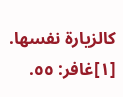كالزيارة نفسها.
[١]غافر: ٥٥.